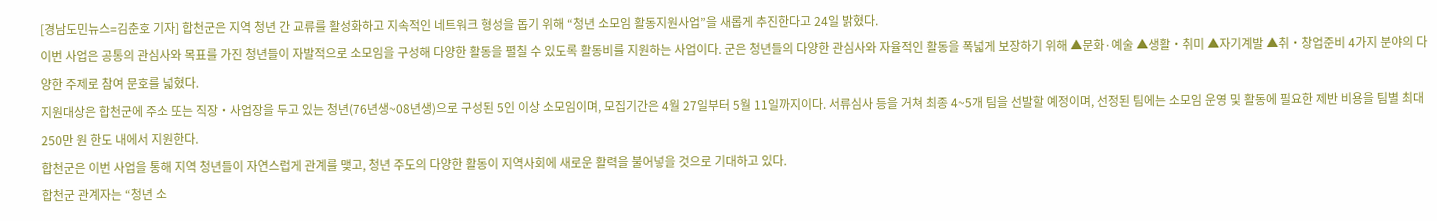[경남도민뉴스=김춘호 기자] 합천군은 지역 청년 간 교류를 활성화하고 지속적인 네트워크 형성을 돕기 위해 “청년 소모임 활동지원사업”을 새롭게 추진한다고 24일 밝혔다.
이번 사업은 공통의 관심사와 목표를 가진 청년들이 자발적으로 소모임을 구성해 다양한 활동을 펼칠 수 있도록 활동비를 지원하는 사업이다. 군은 청년들의 다양한 관심사와 자율적인 활동을 폭넓게 보장하기 위해 ▲문화·예술 ▲생활‧취미 ▲자기계발 ▲취‧창업준비 4가지 분야의 다양한 주제로 참여 문호를 넓혔다.
지원대상은 합천군에 주소 또는 직장‧사업장을 두고 있는 청년(76년생~08년생)으로 구성된 5인 이상 소모임이며, 모집기간은 4월 27일부터 5월 11일까지이다. 서류심사 등을 거쳐 최종 4~5개 팀을 선발할 예정이며, 선정된 팀에는 소모임 운영 및 활동에 필요한 제반 비용을 팀별 최대 250만 원 한도 내에서 지원한다.
합천군은 이번 사업을 통해 지역 청년들이 자연스럽게 관계를 맺고, 청년 주도의 다양한 활동이 지역사회에 새로운 활력을 불어넣을 것으로 기대하고 있다.
합천군 관계자는 “청년 소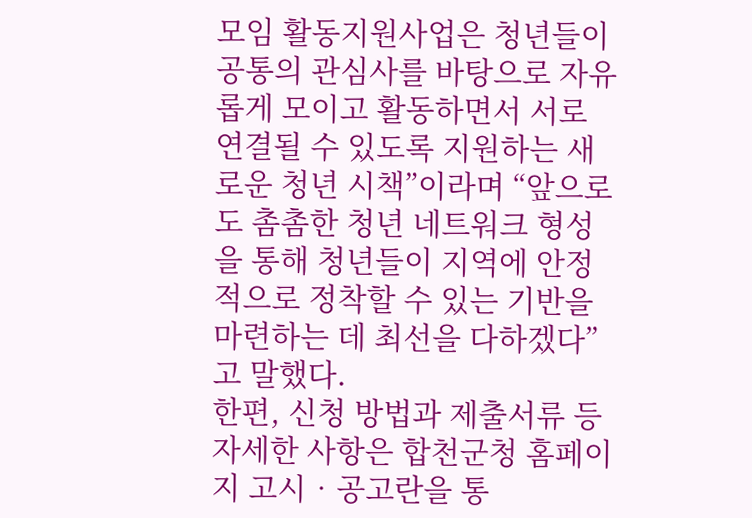모임 활동지원사업은 청년들이 공통의 관심사를 바탕으로 자유롭게 모이고 활동하면서 서로 연결될 수 있도록 지원하는 새로운 청년 시책”이라며 “앞으로도 촘촘한 청년 네트워크 형성을 통해 청년들이 지역에 안정적으로 정착할 수 있는 기반을 마련하는 데 최선을 다하겠다”고 말했다.
한편, 신청 방법과 제출서류 등 자세한 사항은 합천군청 홈페이지 고시‧공고란을 통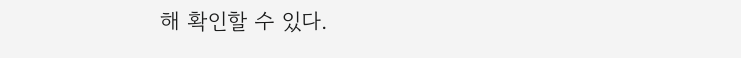해 확인할 수 있다.